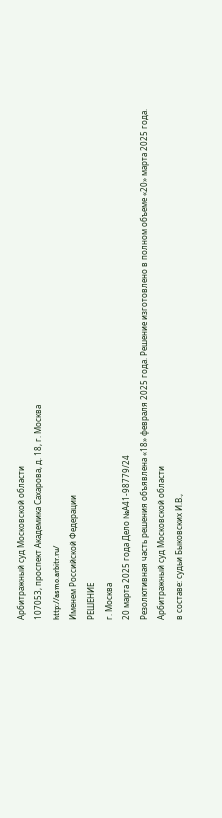Арбитражный суд Московской области
107053, проспект Академика Сахарова, д. 18, г. Москва
http://asmo.arbitr.ru/
Именем Российской Федерации
РЕШЕНИЕ
г. Москва
20 марта 2025 года Дело №А41-98779/24
Резолютивная часть решения объявлена «18» февраля 2025 года. Решение изготовлено в полном объеме «20» марта 2025 года.
Арбитражный суд Московской области
в составе: судьи Быковских И.В.,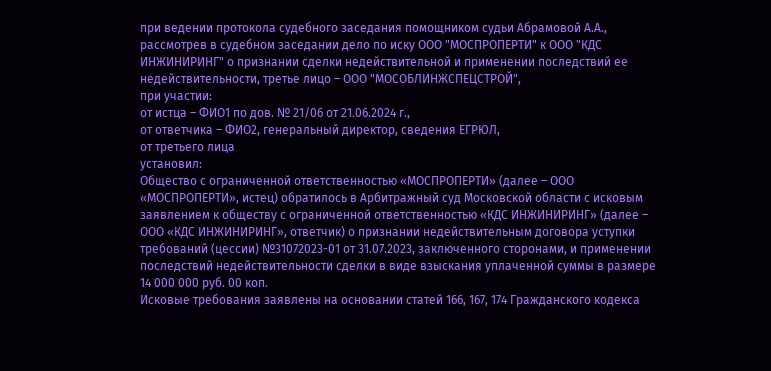при ведении протокола судебного заседания помощником судьи Абрамовой А.А.,
рассмотрев в судебном заседании дело по иску ООО "МОСПРОПЕРТИ" к ООО "КДС ИНЖИНИРИНГ" о признании сделки недействительной и применении последствий ее недействительности, третье лицо – ООО "МОСОБЛИНЖСПЕЦСТРОЙ",
при участии:
от истца – ФИО1 по дов. № 21/06 от 21.06.2024 г.,
от ответчика – ФИО2, генеральный директор, сведения ЕГРЮЛ,
от третьего лица
установил:
Общество с ограниченной ответственностью «МОСПРОПЕРТИ» (далее – ООО «МОСПРОПЕРТИ», истец) обратилось в Арбитражный суд Московской области с исковым заявлением к обществу с ограниченной ответственностью «КДС ИНЖИНИРИНГ» (далее – ООО «КДС ИНЖИНИРИНГ», ответчик) о признании недействительным договора уступки требований (цессии) №31072023-01 от 31.07.2023, заключенного сторонами, и применении последствий недействительности сделки в виде взыскания уплаченной суммы в размере 14 000 000 руб. 00 коп.
Исковые требования заявлены на основании статей 166, 167, 174 Гражданского кодекса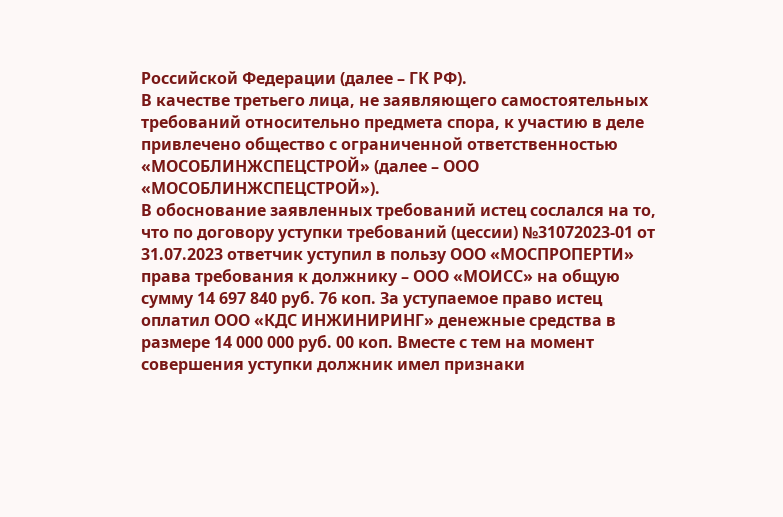Российской Федерации (далее – ГК РФ).
В качестве третьего лица, не заявляющего самостоятельных требований относительно предмета спора, к участию в деле привлечено общество с ограниченной ответственностью «МОСОБЛИНЖСПЕЦСТРОЙ» (далее – ООО «МОСОБЛИНЖСПЕЦСТРОЙ»).
В обоснование заявленных требований истец сослался на то, что по договору уступки требований (цессии) №31072023-01 от 31.07.2023 ответчик уступил в пользу ООО «МОСПРОПЕРТИ» права требования к должнику – ООО «МОИСС» на общую сумму 14 697 840 руб. 76 коп. За уступаемое право истец оплатил ООО «КДС ИНЖИНИРИНГ» денежные средства в размере 14 000 000 руб. 00 коп. Вместе с тем на момент совершения уступки должник имел признаки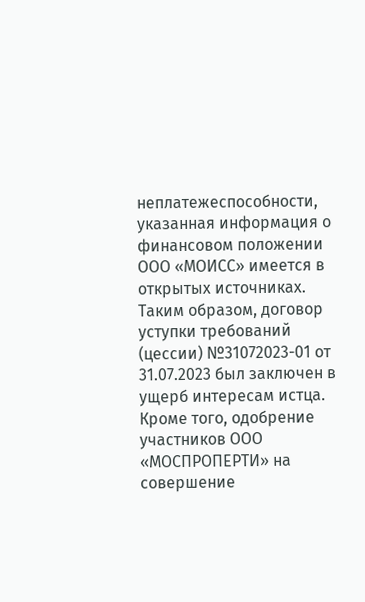неплатежеспособности, указанная информация о финансовом положении ООО «МОИСС» имеется в открытых источниках. Таким образом, договор уступки требований (цессии) №31072023-01 от 31.07.2023 был заключен в ущерб интересам истца. Кроме того, одобрение участников ООО «МОСПРОПЕРТИ» на совершение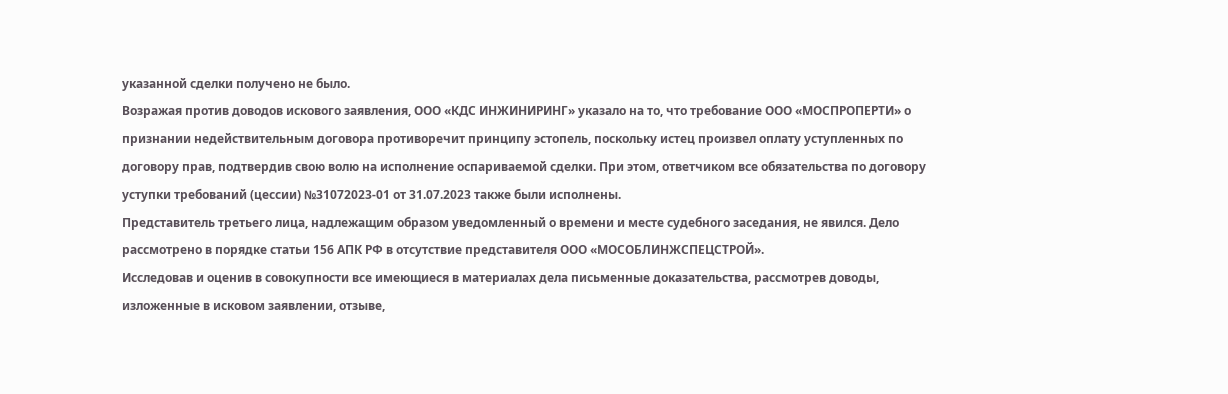указанной сделки получено не было.
Возражая против доводов искового заявления, ООО «КДС ИНЖИНИРИНГ» указало на то, что требование ООО «МОСПРОПЕРТИ» о признании недействительным договора противоречит принципу эстопель, поскольку истец произвел оплату уступленных по договору прав, подтвердив свою волю на исполнение оспариваемой сделки. При этом, ответчиком все обязательства по договору уступки требований (цессии) №31072023-01 от 31.07.2023 также были исполнены.
Представитель третьего лица, надлежащим образом уведомленный о времени и месте судебного заседания, не явился. Дело рассмотрено в порядке статьи 156 АПК РФ в отсутствие представителя ООО «МОСОБЛИНЖСПЕЦСТРОЙ».
Исследовав и оценив в совокупности все имеющиеся в материалах дела письменные доказательства, рассмотрев доводы, изложенные в исковом заявлении, отзыве,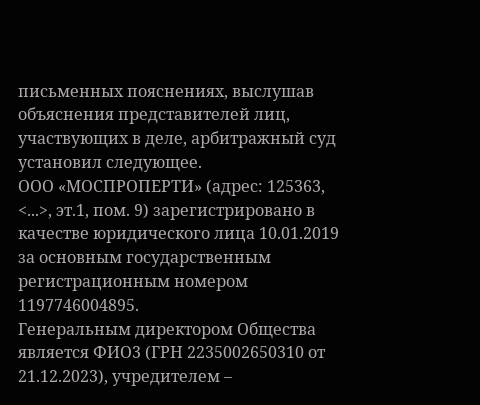письменных пояснениях, выслушав объяснения представителей лиц, участвующих в деле, арбитражный суд установил следующее.
ООО «МОСПРОПЕРТИ» (адрес: 125363, <...>, эт.1, пом. 9) зарегистрировано в качестве юридического лица 10.01.2019 за основным государственным регистрационным номером 1197746004895.
Генеральным директором Общества является ФИО3 (ГРН 2235002650310 от 21.12.2023), учредителем –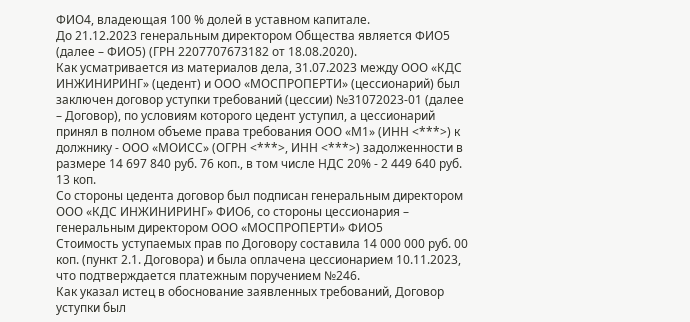ФИО4, владеющая 100 % долей в уставном капитале.
До 21.12.2023 генеральным директором Общества является ФИО5 (далее – ФИО5) (ГРН 2207707673182 от 18.08.2020).
Как усматривается из материалов дела, 31.07.2023 между ООО «КДС ИНЖИНИРИНГ» (цедент) и ООО «МОСПРОПЕРТИ» (цессионарий) был заключен договор уступки требований (цессии) №31072023-01 (далее – Договор), по условиям которого цедент уступил, а цессионарий принял в полном объеме права требования ООО «М1» (ИНН <***>) к должнику - ООО «МОИСС» (ОГРН <***>, ИНН <***>) задолженности в размере 14 697 840 руб. 76 коп., в том числе НДС 20% - 2 449 640 руб. 13 коп.
Со стороны цедента договор был подписан генеральным директором ООО «КДС ИНЖИНИРИНГ» ФИО6, со стороны цессионария – генеральным директором ООО «МОСПРОПЕРТИ» ФИО5
Стоимость уступаемых прав по Договору составила 14 000 000 руб. 00 коп. (пункт 2.1. Договора) и была оплачена цессионарием 10.11.2023, что подтверждается платежным поручением №246.
Как указал истец в обоснование заявленных требований, Договор уступки был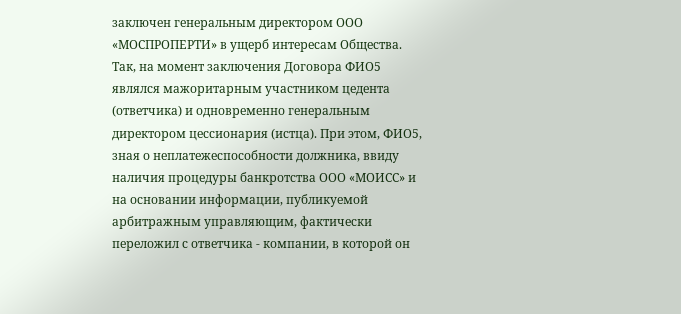заключен генеральным директором ООО «МОСПРОПЕРТИ» в ущерб интересам Общества.
Так, на момент заключения Договора ФИО5 являлся мажоритарным участником цедента (ответчика) и одновременно генеральным директором цессионария (истца). При этом, ФИО5, зная о неплатежеспособности должника, ввиду наличия процедуры банкротства ООО «МОИСС» и на основании информации, публикуемой арбитражным управляющим, фактически переложил с ответчика - компании, в которой он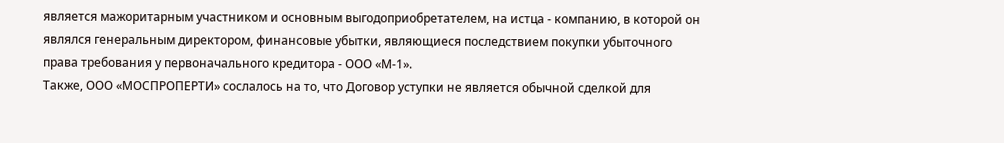является мажоритарным участником и основным выгодоприобретателем, на истца - компанию, в которой он являлся генеральным директором, финансовые убытки, являющиеся последствием покупки убыточного права требования у первоначального кредитора - ООО «М-1».
Также, ООО «МОСПРОПЕРТИ» сослалось на то, что Договор уступки не является обычной сделкой для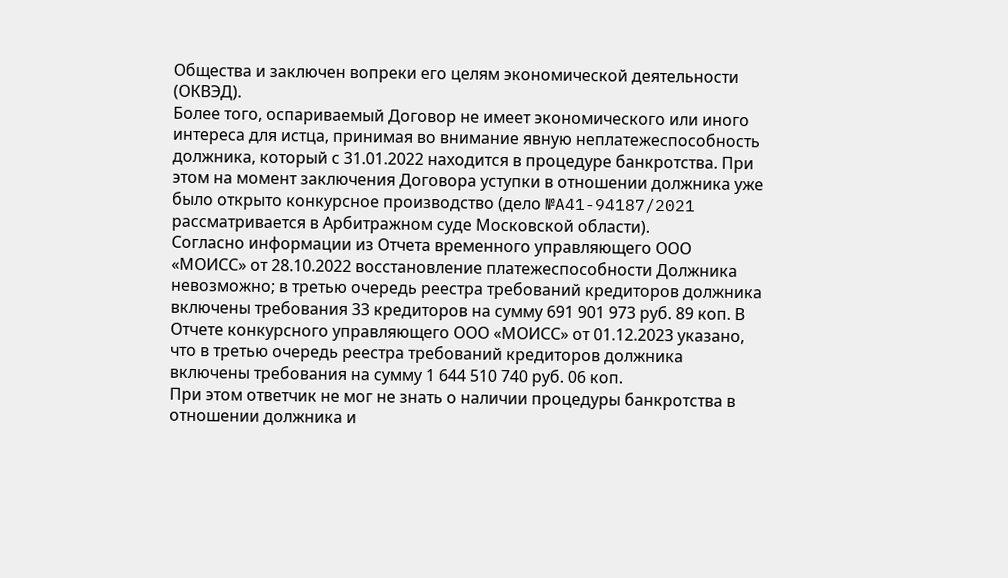Общества и заключен вопреки его целям экономической деятельности (ОКВЭД).
Более того, оспариваемый Договор не имеет экономического или иного интереса для истца, принимая во внимание явную неплатежеспособность должника, который с 31.01.2022 находится в процедуре банкротства. При этом на момент заключения Договора уступки в отношении должника уже было открыто конкурсное производство (дело №A41-94187/2021 рассматривается в Арбитражном суде Московской области).
Согласно информации из Отчета временного управляющего ООО «МОИСС» от 28.10.2022 восстановление платежеспособности Должника невозможно; в третью очередь реестра требований кредиторов должника включены требования 33 кредиторов на сумму 691 901 973 руб. 89 коп. В Отчете конкурсного управляющего ООО «МОИСС» от 01.12.2023 указано, что в третью очередь реестра требований кредиторов должника включены требования на сумму 1 644 510 740 руб. 06 коп.
При этом ответчик не мог не знать о наличии процедуры банкротства в отношении должника и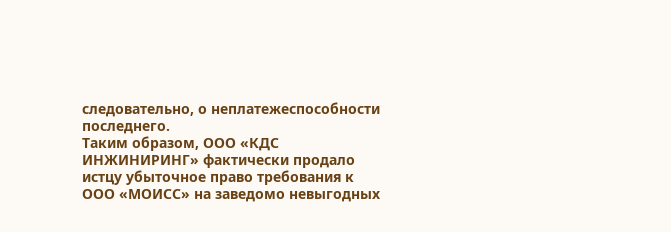следовательно, о неплатежеспособности последнего.
Таким образом, ООО «КДС ИНЖИНИРИНГ» фактически продало истцу убыточное право требования к ООО «МОИСС» на заведомо невыгодных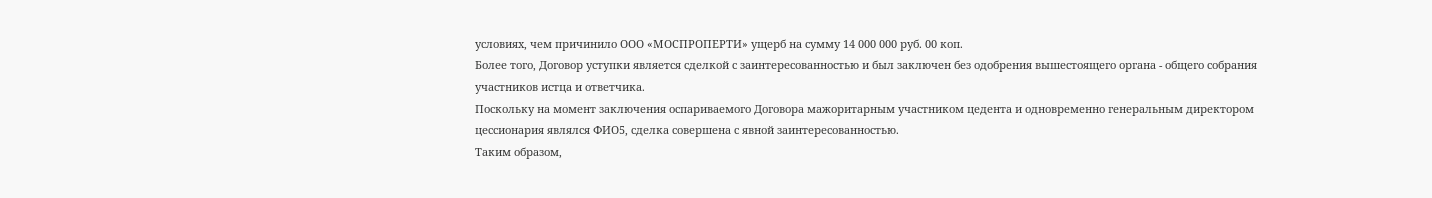условиях, чем причинило ООО «МОСПРОПЕРТИ» ущерб на сумму 14 000 000 руб. 00 коп.
Более того, Договор уступки является сделкой с заинтересованностью и был заключен без одобрения вышестоящего органа - общего собрания участников истца и ответчика.
Поскольку на момент заключения оспариваемого Договора мажоритарным участником цедента и одновременно генеральным директором цессионария являлся ФИО5, сделка совершена с явной заинтересованностью.
Таким образом,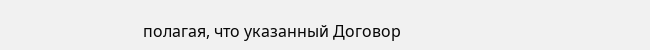полагая, что указанный Договор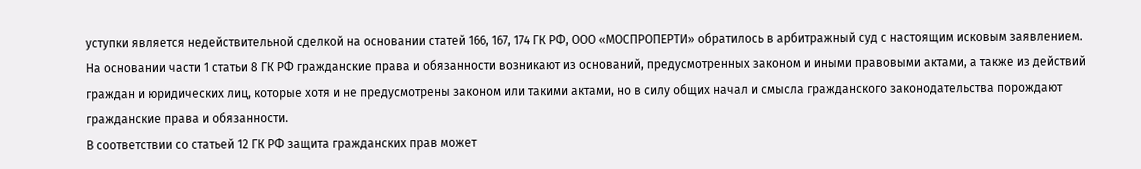уступки является недействительной сделкой на основании статей 166, 167, 174 ГК РФ, ООО «МОСПРОПЕРТИ» обратилось в арбитражный суд с настоящим исковым заявлением.
На основании части 1 статьи 8 ГК РФ гражданские права и обязанности возникают из оснований, предусмотренных законом и иными правовыми актами, а также из действий граждан и юридических лиц, которые хотя и не предусмотрены законом или такими актами, но в силу общих начал и смысла гражданского законодательства порождают гражданские права и обязанности.
В соответствии со статьей 12 ГК РФ защита гражданских прав может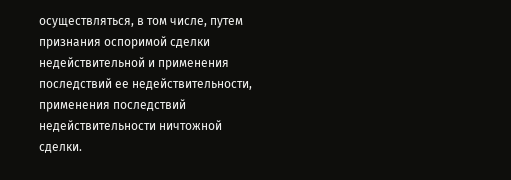осуществляться, в том числе, путем признания оспоримой сделки недействительной и применения последствий ее недействительности, применения последствий недействительности ничтожной сделки.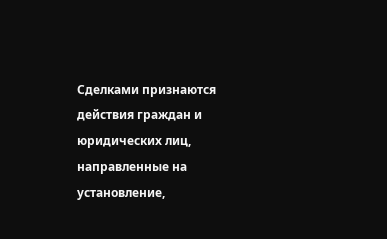Сделками признаются действия граждан и юридических лиц, направленные на установление,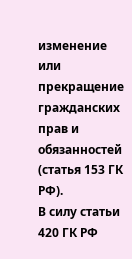изменение или прекращение гражданских прав и обязанностей (статья 153 ГК РФ).
В силу статьи 420 ГК РФ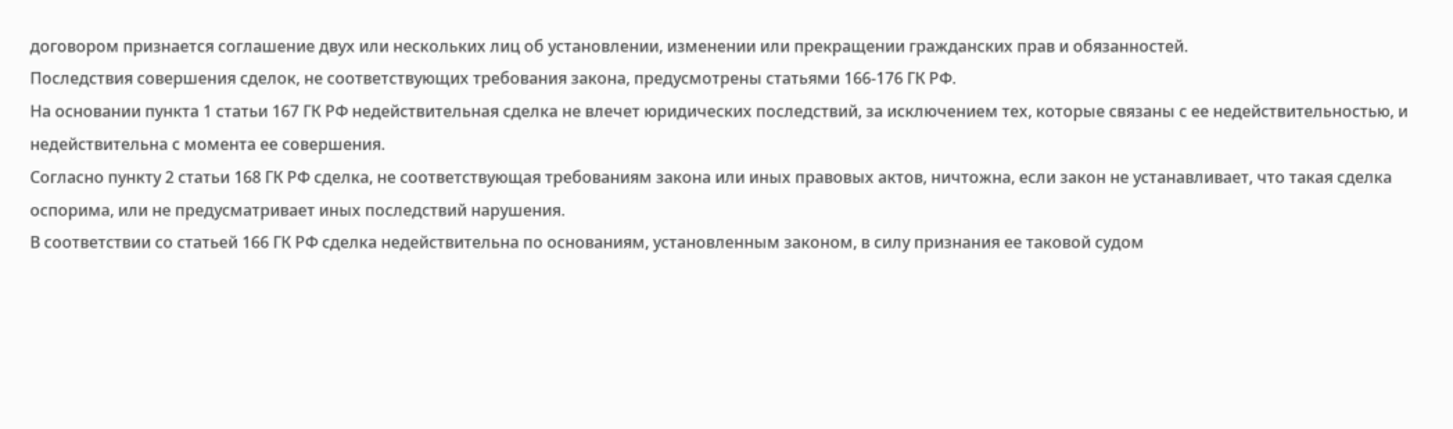договором признается соглашение двух или нескольких лиц об установлении, изменении или прекращении гражданских прав и обязанностей.
Последствия совершения сделок, не соответствующих требования закона, предусмотрены статьями 166-176 ГК РФ.
На основании пункта 1 статьи 167 ГК РФ недействительная сделка не влечет юридических последствий, за исключением тех, которые связаны с ее недействительностью, и недействительна с момента ее совершения.
Согласно пункту 2 статьи 168 ГК РФ сделка, не соответствующая требованиям закона или иных правовых актов, ничтожна, если закон не устанавливает, что такая сделка оспорима, или не предусматривает иных последствий нарушения.
В соответствии со статьей 166 ГК РФ сделка недействительна по основаниям, установленным законом, в силу признания ее таковой судом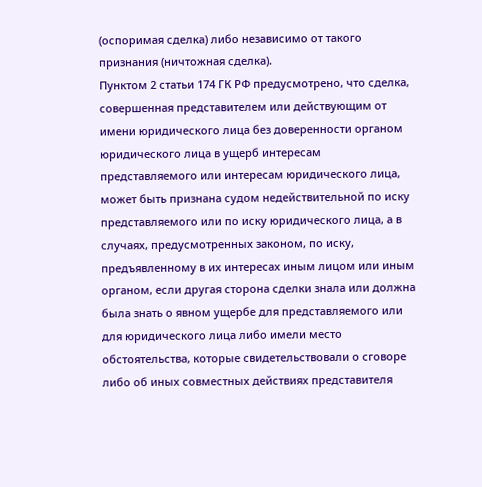(оспоримая сделка) либо независимо от такого признания (ничтожная сделка).
Пунктом 2 статьи 174 ГК РФ предусмотрено, что сделка, совершенная представителем или действующим от имени юридического лица без доверенности органом юридического лица в ущерб интересам представляемого или интересам юридического лица, может быть признана судом недействительной по иску представляемого или по иску юридического лица, а в случаях, предусмотренных законом, по иску, предъявленному в их интересах иным лицом или иным органом, если другая сторона сделки знала или должна была знать о явном ущербе для представляемого или для юридического лица либо имели место обстоятельства, которые свидетельствовали о сговоре либо об иных совместных действиях представителя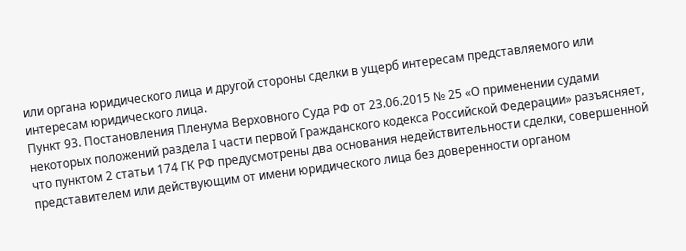или органа юридического лица и другой стороны сделки в ущерб интересам представляемого или интересам юридического лица.
Пункт 93. Постановления Пленума Верховного Суда РФ от 23.06.2015 № 25 «О применении судами некоторых положений раздела I части первой Гражданского кодекса Российской Федерации» разъясняет, что пунктом 2 статьи 174 ГК РФ предусмотрены два основания недействительности сделки, совершенной представителем или действующим от имени юридического лица без доверенности органом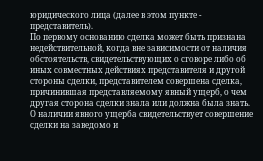юридического лица (далее в этом пункте - представитель).
По первому основанию сделка может быть признана недействительной, когда вне зависимости от наличия обстоятельств, свидетельствующих о сговоре либо об иных совместных действиях представителя и другой стороны сделки, представителем совершена сделка, причинившая представляемому явный ущерб, о чем другая сторона сделки знала или должна была знать.
О наличии явного ущерба свидетельствует совершение сделки на заведомо и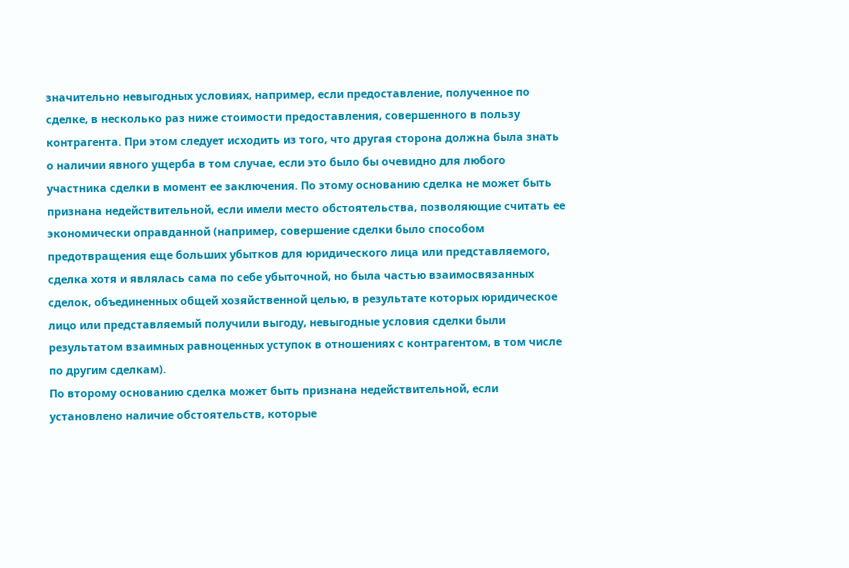значительно невыгодных условиях, например, если предоставление, полученное по сделке, в несколько раз ниже стоимости предоставления, совершенного в пользу контрагента. При этом следует исходить из того, что другая сторона должна была знать о наличии явного ущерба в том случае, если это было бы очевидно для любого участника сделки в момент ее заключения. По этому основанию сделка не может быть признана недействительной, если имели место обстоятельства, позволяющие считать ее экономически оправданной (например, совершение сделки было способом предотвращения еще больших убытков для юридического лица или представляемого, сделка хотя и являлась сама по себе убыточной, но была частью взаимосвязанных сделок, объединенных общей хозяйственной целью, в результате которых юридическое лицо или представляемый получили выгоду, невыгодные условия сделки были результатом взаимных равноценных уступок в отношениях с контрагентом, в том числе по другим сделкам).
По второму основанию сделка может быть признана недействительной, если установлено наличие обстоятельств, которые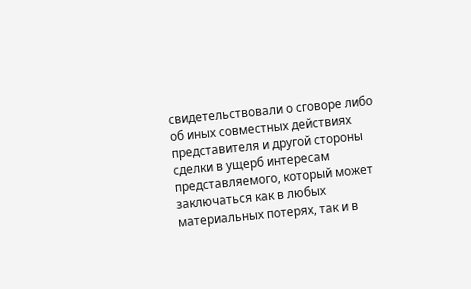свидетельствовали о сговоре либо об иных совместных действиях представителя и другой стороны сделки в ущерб интересам представляемого, который может заключаться как в любых материальных потерях, так и в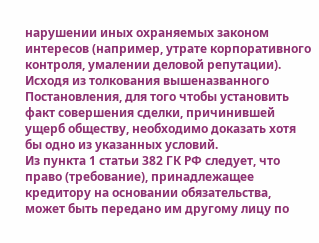нарушении иных охраняемых законом интересов (например, утрате корпоративного контроля, умалении деловой репутации).
Исходя из толкования вышеназванного Постановления, для того чтобы установить факт совершения сделки, причинившей ущерб обществу, необходимо доказать хотя бы одно из указанных условий.
Из пункта 1 статьи 382 ГК РФ следует, что право (требование), принадлежащее кредитору на основании обязательства, может быть передано им другому лицу по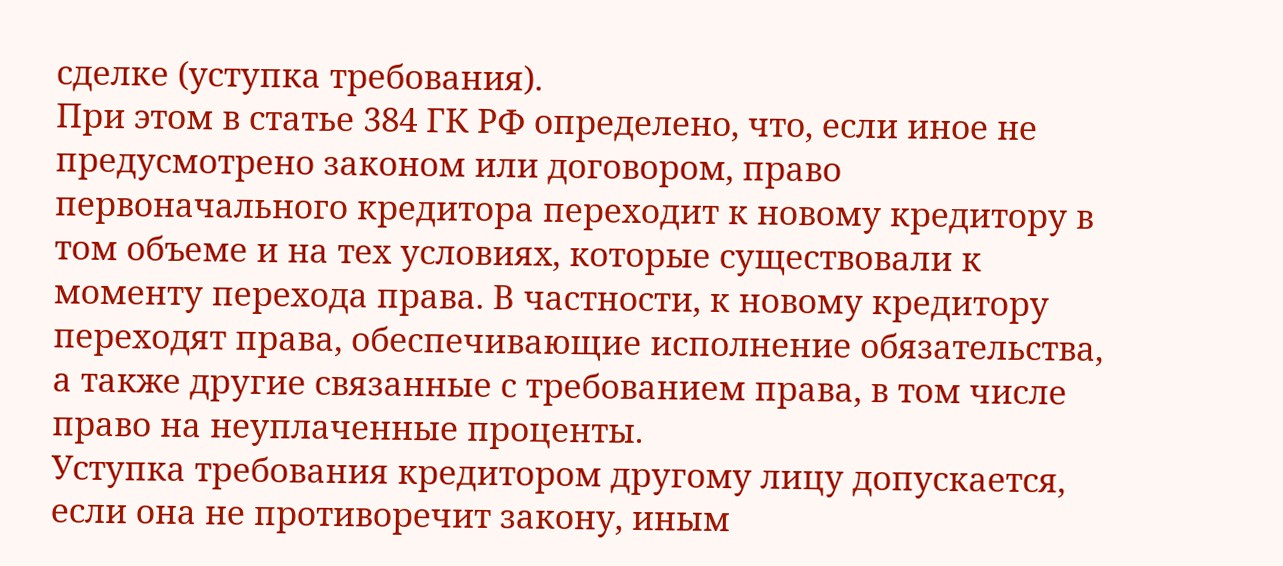сделке (уступка требования).
При этом в статье 384 ГК РФ определено, что, если иное не предусмотрено законом или договором, право первоначального кредитора переходит к новому кредитору в том объеме и на тех условиях, которые существовали к моменту перехода права. В частности, к новому кредитору переходят права, обеспечивающие исполнение обязательства, а также другие связанные с требованием права, в том числе право на неуплаченные проценты.
Уступка требования кредитором другому лицу допускается, если она не противоречит закону, иным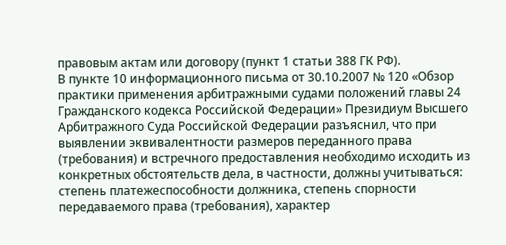правовым актам или договору (пункт 1 статьи 388 ГК РФ).
В пункте 10 информационного письма от 30.10.2007 № 120 «Обзор практики применения арбитражными судами положений главы 24 Гражданского кодекса Российской Федерации» Президиум Высшего Арбитражного Суда Российской Федерации разъяснил, что при выявлении эквивалентности размеров переданного права (требования) и встречного предоставления необходимо исходить из конкретных обстоятельств дела, в частности, должны учитываться: степень платежеспособности должника, степень спорности передаваемого права (требования), характер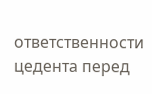ответственности цедента перед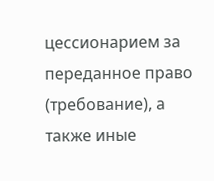цессионарием за переданное право (требование), а также иные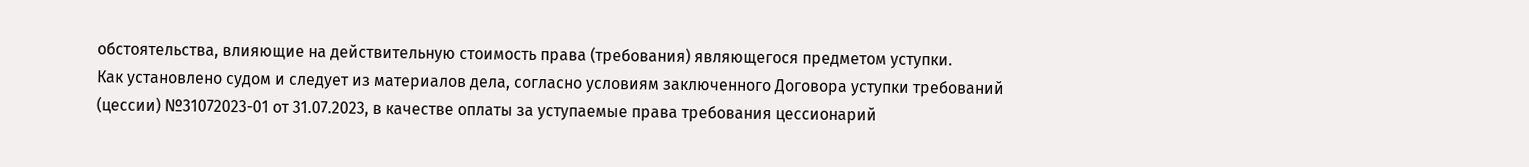обстоятельства, влияющие на действительную стоимость права (требования) являющегося предметом уступки.
Как установлено судом и следует из материалов дела, согласно условиям заключенного Договора уступки требований (цессии) №31072023-01 от 31.07.2023, в качестве оплаты за уступаемые права требования цессионарий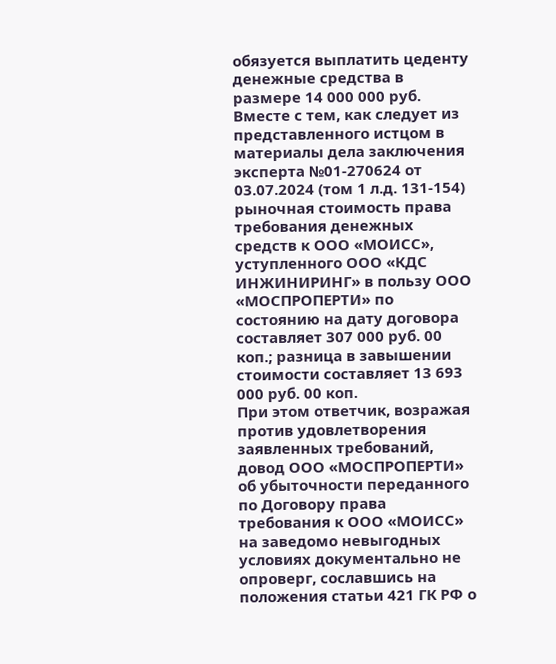обязуется выплатить цеденту денежные средства в размере 14 000 000 руб.
Вместе с тем, как следует из представленного истцом в материалы дела заключения эксперта №01-270624 от 03.07.2024 (том 1 л.д. 131-154) рыночная стоимость права требования денежных средств к ООО «МОИСС», уступленного ООО «КДС ИНЖИНИРИНГ» в пользу ООО «МОСПРОПЕРТИ» по состоянию на дату договора составляет 307 000 руб. 00 коп.; разница в завышении стоимости составляет 13 693 000 руб. 00 коп.
При этом ответчик, возражая против удовлетворения заявленных требований, довод ООО «МОСПРОПЕРТИ» об убыточности переданного по Договору права требования к ООО «МОИСС» на заведомо невыгодных условиях документально не опроверг, сославшись на положения статьи 421 ГК РФ о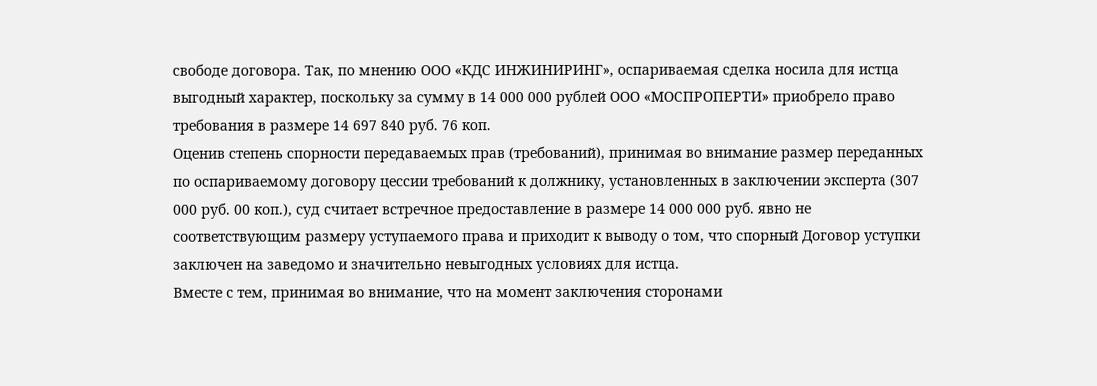свободе договора. Так, по мнению ООО «КДС ИНЖИНИРИНГ», оспариваемая сделка носила для истца выгодный характер, поскольку за сумму в 14 000 000 рублей ООО «МОСПРОПЕРТИ» приобрело право требования в размере 14 697 840 руб. 76 коп.
Оценив степень спорности передаваемых прав (требований), принимая во внимание размер переданных по оспариваемому договору цессии требований к должнику, установленных в заключении эксперта (307 000 руб. 00 коп.), суд считает встречное предоставление в размере 14 000 000 руб. явно не соответствующим размеру уступаемого права и приходит к выводу о том, что спорный Договор уступки заключен на заведомо и значительно невыгодных условиях для истца.
Вместе с тем, принимая во внимание, что на момент заключения сторонами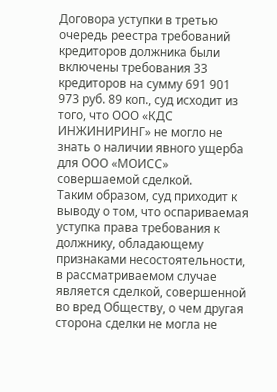Договора уступки в третью очередь реестра требований кредиторов должника были включены требования 33 кредиторов на сумму 691 901 973 руб. 89 коп., суд исходит из того, что ООО «КДС ИНЖИНИРИНГ» не могло не знать о наличии явного ущерба для ООО «МОИСС» совершаемой сделкой.
Таким образом, суд приходит к выводу о том, что оспариваемая уступка права требования к должнику, обладающему признаками несостоятельности, в рассматриваемом случае является сделкой, совершенной во вред Обществу, о чем другая сторона сделки не могла не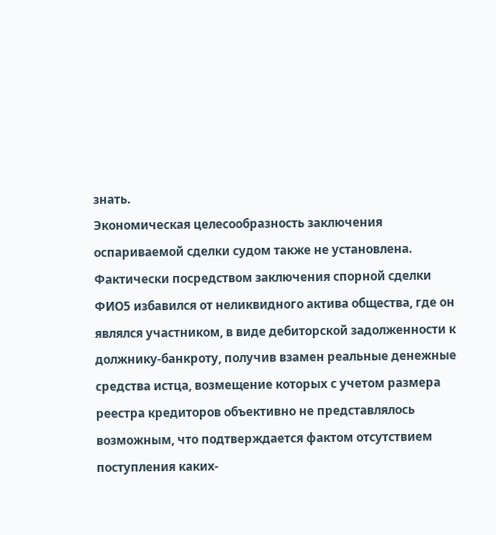знать.
Экономическая целесообразность заключения оспариваемой сделки судом также не установлена.
Фактически посредством заключения спорной сделки ФИО5 избавился от неликвидного актива общества, где он являлся участником, в виде дебиторской задолженности к должнику-банкроту, получив взамен реальные денежные средства истца, возмещение которых с учетом размера реестра кредиторов объективно не представлялось возможным, что подтверждается фактом отсутствием поступления каких-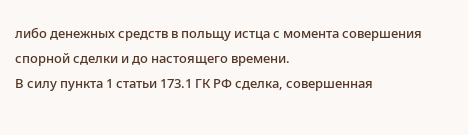либо денежных средств в польщу истца с момента совершения спорной сделки и до настоящего времени.
В силу пункта 1 статьи 173.1 ГК РФ сделка, совершенная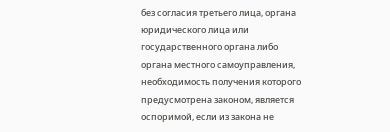без согласия третьего лица, органа юридического лица или государственного органа либо органа местного самоуправления, необходимость получения которого предусмотрена законом, является оспоримой, если из закона не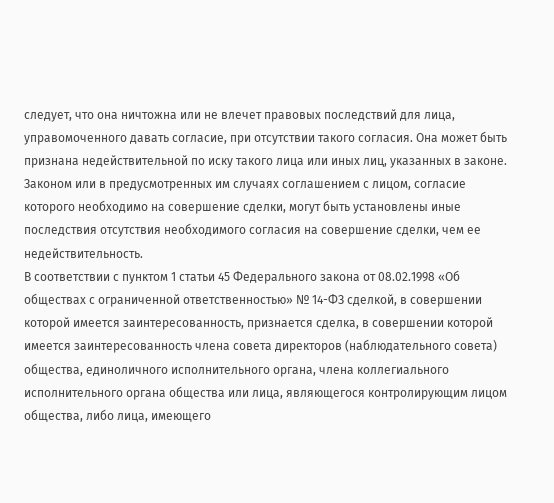следует, что она ничтожна или не влечет правовых последствий для лица, управомоченного давать согласие, при отсутствии такого согласия. Она может быть признана недействительной по иску такого лица или иных лиц, указанных в законе. Законом или в предусмотренных им случаях соглашением с лицом, согласие которого необходимо на совершение сделки, могут быть установлены иные последствия отсутствия необходимого согласия на совершение сделки, чем ее недействительность.
В соответствии с пунктом 1 статьи 45 Федерального закона от 08.02.1998 «Об обществах с ограниченной ответственностью» № 14-ФЗ сделкой, в совершении которой имеется заинтересованность, признается сделка, в совершении которой имеется заинтересованность члена совета директоров (наблюдательного совета) общества, единоличного исполнительного органа, члена коллегиального исполнительного органа общества или лица, являющегося контролирующим лицом общества, либо лица, имеющего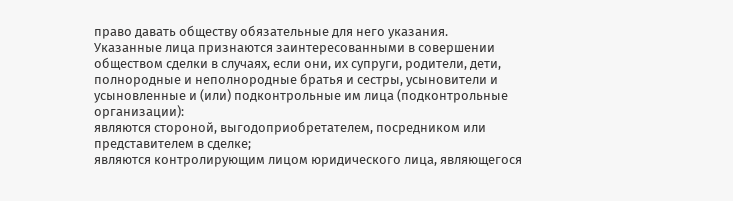право давать обществу обязательные для него указания.
Указанные лица признаются заинтересованными в совершении обществом сделки в случаях, если они, их супруги, родители, дети, полнородные и неполнородные братья и сестры, усыновители и усыновленные и (или) подконтрольные им лица (подконтрольные организации):
являются стороной, выгодоприобретателем, посредником или представителем в сделке;
являются контролирующим лицом юридического лица, являющегося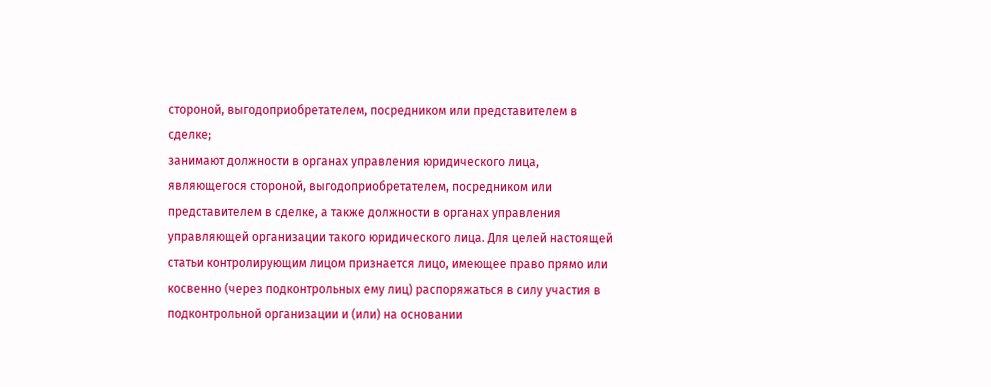стороной, выгодоприобретателем, посредником или представителем в сделке;
занимают должности в органах управления юридического лица, являющегося стороной, выгодоприобретателем, посредником или представителем в сделке, а также должности в органах управления управляющей организации такого юридического лица. Для целей настоящей статьи контролирующим лицом признается лицо, имеющее право прямо или косвенно (через подконтрольных ему лиц) распоряжаться в силу участия в подконтрольной организации и (или) на основании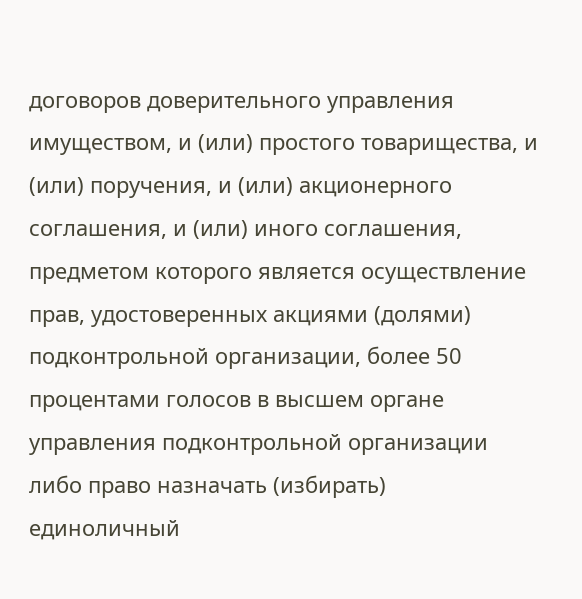договоров доверительного управления имуществом, и (или) простого товарищества, и (или) поручения, и (или) акционерного соглашения, и (или) иного соглашения, предметом которого является осуществление прав, удостоверенных акциями (долями) подконтрольной организации, более 50 процентами голосов в высшем органе управления подконтрольной организации либо право назначать (избирать) единоличный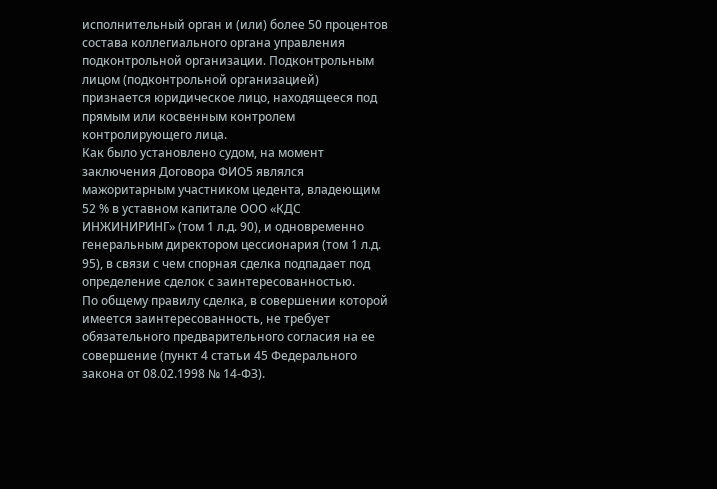исполнительный орган и (или) более 50 процентов состава коллегиального органа управления подконтрольной организации. Подконтрольным лицом (подконтрольной организацией) признается юридическое лицо, находящееся под прямым или косвенным контролем контролирующего лица.
Как было установлено судом, на момент заключения Договора ФИО5 являлся мажоритарным участником цедента, владеющим 52 % в уставном капитале ООО «КДС ИНЖИНИРИНГ» (том 1 л.д. 90), и одновременно генеральным директором цессионария (том 1 л.д. 95), в связи с чем спорная сделка подпадает под определение сделок с заинтересованностью.
По общему правилу сделка, в совершении которой имеется заинтересованность, не требует обязательного предварительного согласия на ее совершение (пункт 4 статьи 45 Федерального закона от 08.02.1998 № 14-ФЗ).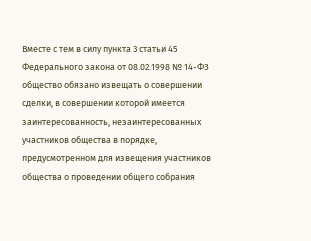Вместе с тем в силу пункта 3 статьи 45 Федерального закона от 08.02.1998 № 14-ФЗ общество обязано извещать о совершении сделки, в совершении которой имеется заинтересованность, незаинтересованных участников общества в порядке, предусмотренном для извещения участников общества о проведении общего собрания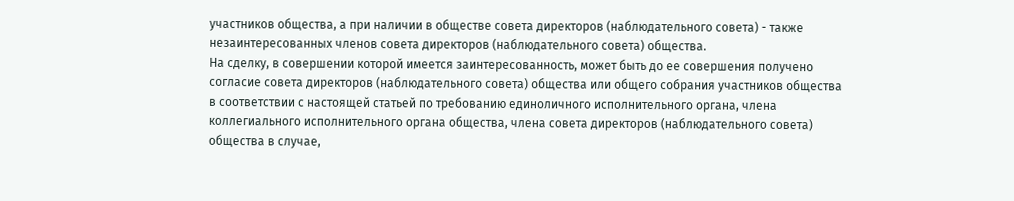участников общества, а при наличии в обществе совета директоров (наблюдательного совета) - также незаинтересованных членов совета директоров (наблюдательного совета) общества.
На сделку, в совершении которой имеется заинтересованность, может быть до ее совершения получено согласие совета директоров (наблюдательного совета) общества или общего собрания участников общества в соответствии с настоящей статьей по требованию единоличного исполнительного органа, члена коллегиального исполнительного органа общества, члена совета директоров (наблюдательного совета) общества в случае,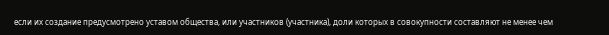если их создание предусмотрено уставом общества, или участников (участника), доли которых в совокупности составляют не менее чем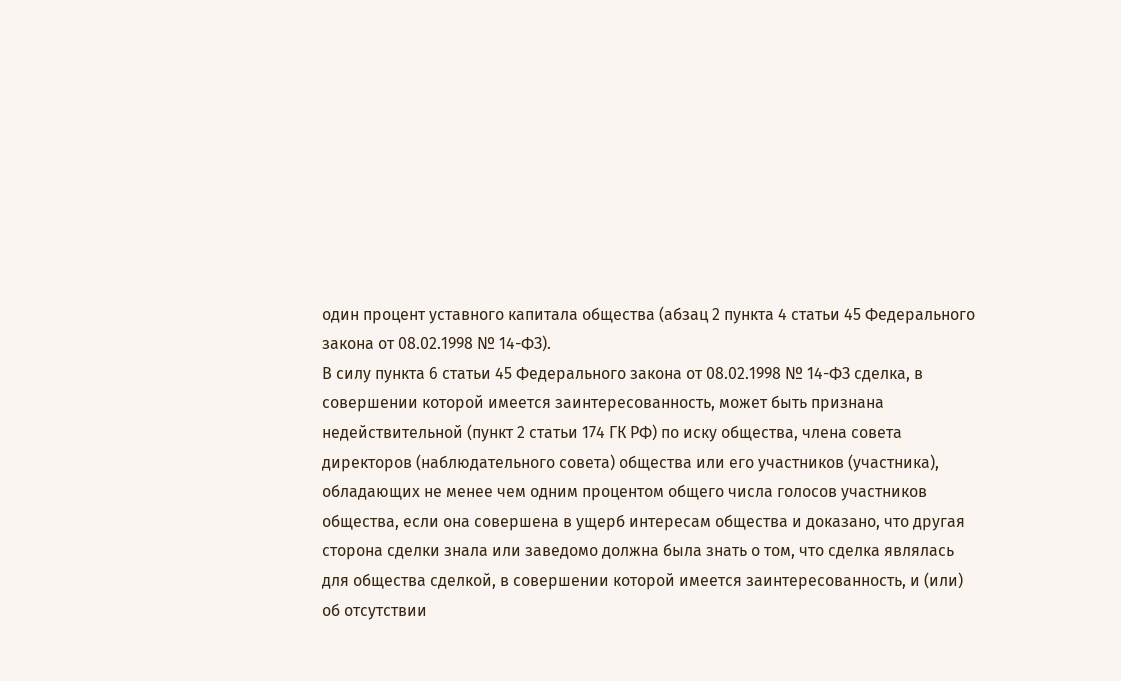один процент уставного капитала общества (абзац 2 пункта 4 статьи 45 Федерального закона от 08.02.1998 № 14-ФЗ).
В силу пункта 6 статьи 45 Федерального закона от 08.02.1998 № 14-ФЗ сделка, в совершении которой имеется заинтересованность, может быть признана недействительной (пункт 2 статьи 174 ГК РФ) по иску общества, члена совета директоров (наблюдательного совета) общества или его участников (участника), обладающих не менее чем одним процентом общего числа голосов участников общества, если она совершена в ущерб интересам общества и доказано, что другая сторона сделки знала или заведомо должна была знать о том, что сделка являлась для общества сделкой, в совершении которой имеется заинтересованность, и (или) об отсутствии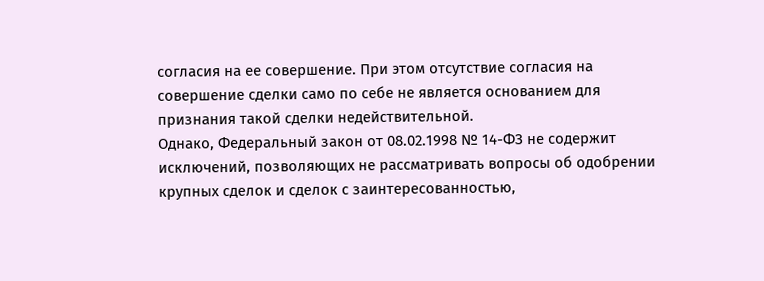согласия на ее совершение. При этом отсутствие согласия на совершение сделки само по себе не является основанием для признания такой сделки недействительной.
Однако, Федеральный закон от 08.02.1998 № 14-ФЗ не содержит исключений, позволяющих не рассматривать вопросы об одобрении крупных сделок и сделок с заинтересованностью,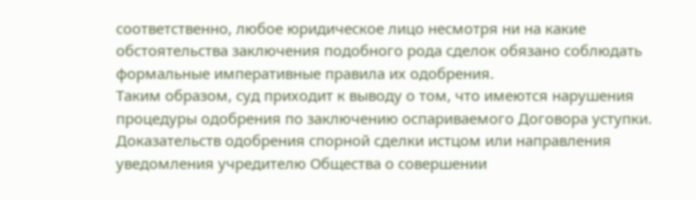соответственно, любое юридическое лицо несмотря ни на какие обстоятельства заключения подобного рода сделок обязано соблюдать формальные императивные правила их одобрения.
Таким образом, суд приходит к выводу о том, что имеются нарушения процедуры одобрения по заключению оспариваемого Договора уступки.
Доказательств одобрения спорной сделки истцом или направления уведомления учредителю Общества о совершении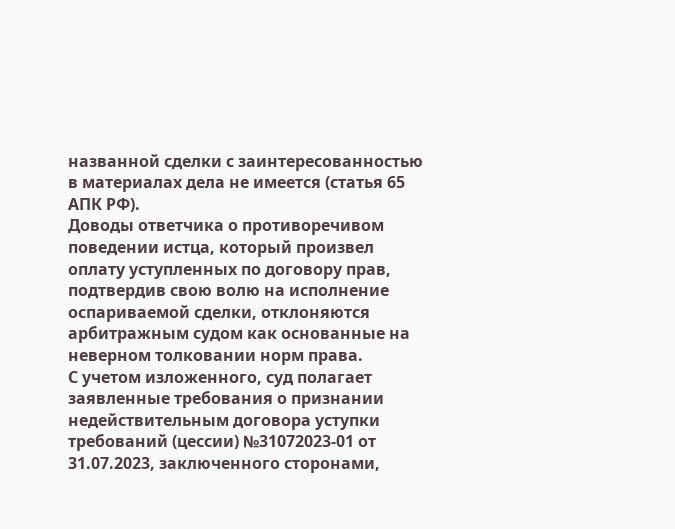названной сделки с заинтересованностью в материалах дела не имеется (статья 65 АПК РФ).
Доводы ответчика о противоречивом поведении истца, который произвел оплату уступленных по договору прав, подтвердив свою волю на исполнение оспариваемой сделки, отклоняются арбитражным судом как основанные на неверном толковании норм права.
С учетом изложенного, суд полагает заявленные требования о признании недействительным договора уступки требований (цессии) №31072023-01 от 31.07.2023, заключенного сторонами,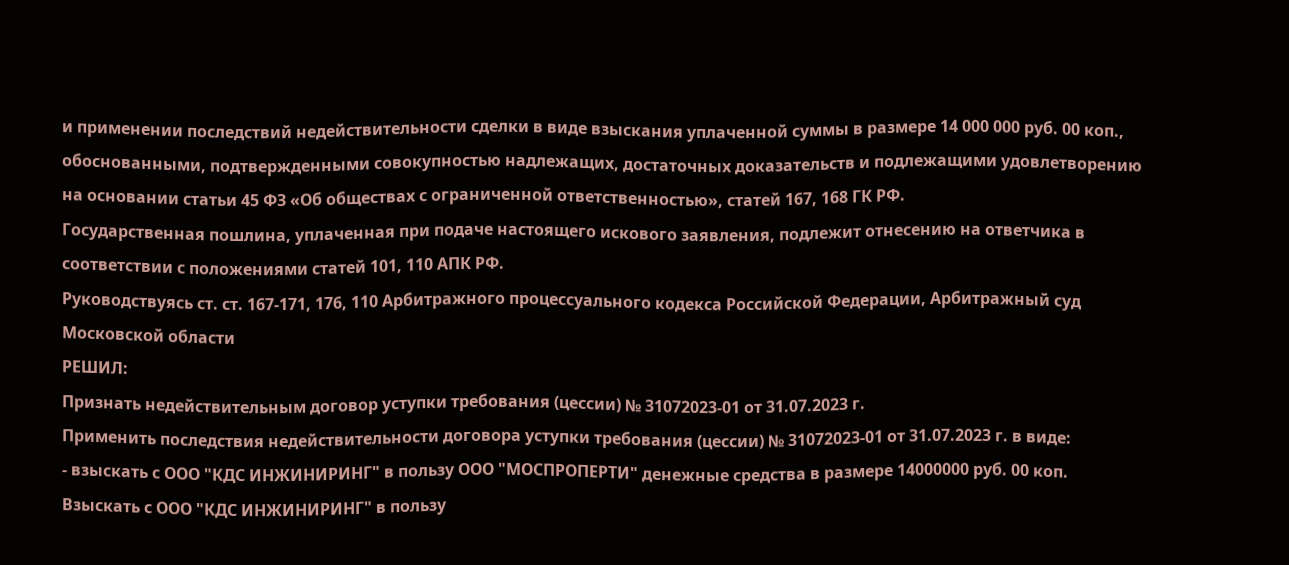и применении последствий недействительности сделки в виде взыскания уплаченной суммы в размере 14 000 000 руб. 00 коп., обоснованными, подтвержденными совокупностью надлежащих, достаточных доказательств и подлежащими удовлетворению на основании статьи 45 ФЗ «Об обществах с ограниченной ответственностью», статей 167, 168 ГК РФ.
Государственная пошлина, уплаченная при подаче настоящего искового заявления, подлежит отнесению на ответчика в соответствии с положениями статей 101, 110 АПК РФ.
Руководствуясь ст. ст. 167-171, 176, 110 Арбитражного процессуального кодекса Российской Федерации, Арбитражный суд Московской области
РЕШИЛ:
Признать недействительным договор уступки требования (цессии) № 31072023-01 от 31.07.2023 г.
Применить последствия недействительности договора уступки требования (цессии) № 31072023-01 от 31.07.2023 г. в виде:
- взыскать с ООО "КДС ИНЖИНИРИНГ" в пользу ООО "МОСПРОПЕРТИ" денежные средства в размере 14000000 руб. 00 коп.
Взыскать с ООО "КДС ИНЖИНИРИНГ" в пользу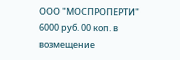ООО "МОСПРОПЕРТИ" 6000 руб. 00 коп. в возмещение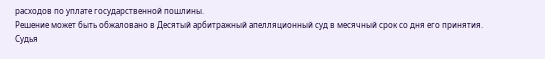расходов по уплате государственной пошлины.
Решение может быть обжаловано в Десятый арбитражный апелляционный суд в месячный срок со дня его принятия.
Судья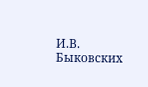И.В. Быковских